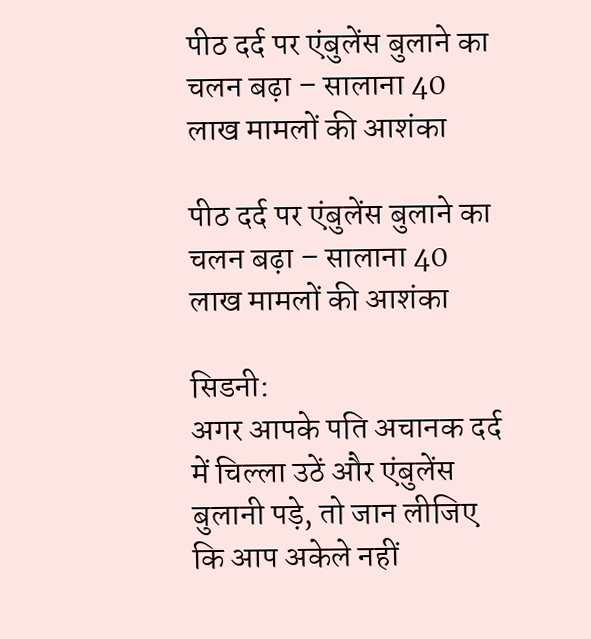पीठ दर्द पर एंबुलेंस बुलाने का चलन बढ़ा – सालाना 40 लाख मामलों की आशंका

पीठ दर्द पर एंबुलेंस बुलाने का चलन बढ़ा – सालाना 40 लाख मामलों की आशंका

सिडनी:
अगर आपके पति अचानक दर्द में चिल्ला उठें और एंबुलेंस बुलानी पड़े, तो जान लीजिए कि आप अकेले नहीं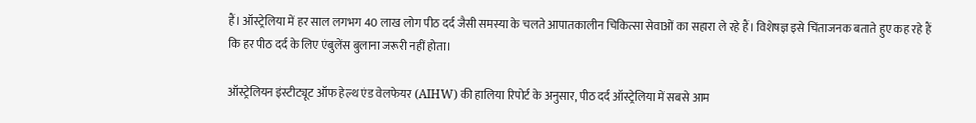हैं। ऑस्ट्रेलिया में हर साल लगभग 40 लाख लोग पीठ दर्द जैसी समस्या के चलते आपातकालीन चिकित्सा सेवाओं का सहारा ले रहे हैं। विशेषज्ञ इसे चिंताजनक बताते हुए कह रहे हैं कि हर पीठ दर्द के लिए एंबुलेंस बुलाना जरूरी नहीं होता।

ऑस्ट्रेलियन इंस्टीट्यूट ऑफ हेल्थ एंड वेलफेयर (AIHW) की हालिया रिपोर्ट के अनुसार, पीठ दर्द ऑस्ट्रेलिया में सबसे आम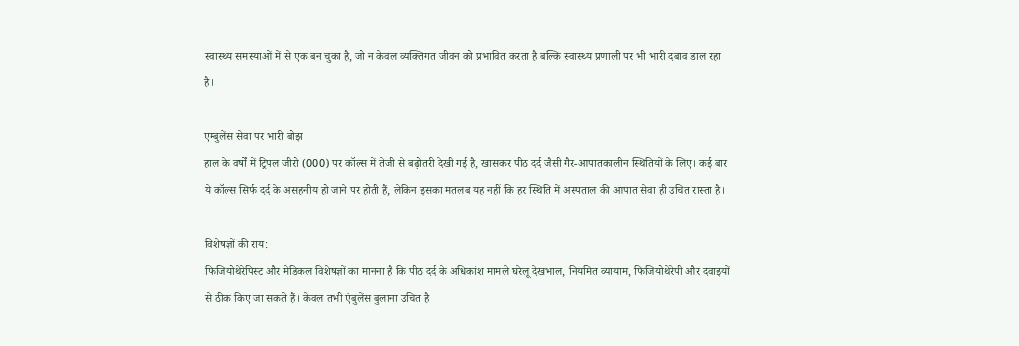स्वास्थ्य समस्याओं में से एक बन चुका है, जो न केवल व्यक्तिगत जीवन को प्रभावित करता है बल्कि स्वास्थ्य प्रणाली पर भी भारी दबाव डाल रहा है।

एम्बुलेंस सेवा पर भारी बोझ
हाल के वर्षों में ट्रिपल जीरो (000) पर कॉल्स में तेजी से बढ़ोतरी देखी गई है, खासकर पीठ दर्द जैसी गैर-आपातकालीन स्थितियों के लिए। कई बार ये कॉल्स सिर्फ दर्द के असहनीय हो जाने पर होती हैं, लेकिन इसका मतलब यह नहीं कि हर स्थिति में अस्पताल की आपात सेवा ही उचित रास्ता है।

विशेषज्ञों की राय:
फिजियोथेरेपिस्ट और मेडिकल विशेषज्ञों का मानना है कि पीठ दर्द के अधिकांश मामले घरेलू देखभाल, नियमित व्यायाम, फिजियोथेरेपी और दवाइयों से ठीक किए जा सकते हैं। केवल तभी एंबुलेंस बुलाना उचित है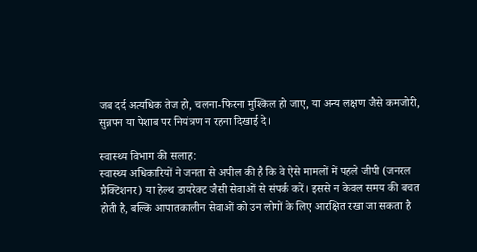जब दर्द अत्यधिक तेज हो, चलना-फिरना मुश्किल हो जाए, या अन्य लक्षण जैसे कमजोरी, सुन्नपन या पेशाब पर नियंत्रण न रहना दिखाई दे।

स्वास्थ्य विभाग की सलाह:
स्वास्थ्य अधिकारियों ने जनता से अपील की है कि वे ऐसे मामलों में पहले जीपी (जनरल प्रैक्टिशनर) या हेल्थ डायरेक्ट जैसी सेवाओं से संपर्क करें। इससे न केवल समय की बचत होती है, बल्कि आपातकालीन सेवाओं को उन लोगों के लिए आरक्षित रखा जा सकता है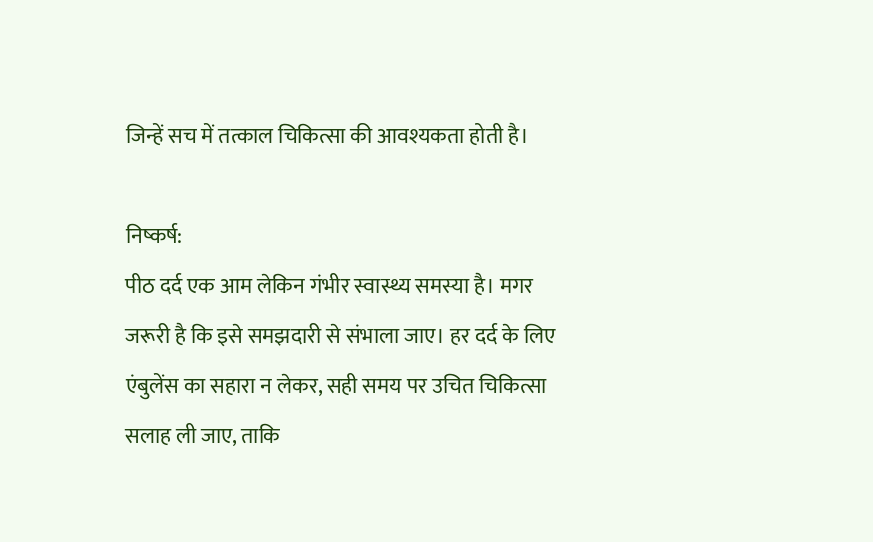जिन्हें सच में तत्काल चिकित्सा की आवश्यकता होती है।

निष्कर्ष:
पीठ दर्द एक आम लेकिन गंभीर स्वास्थ्य समस्या है। मगर जरूरी है कि इसे समझदारी से संभाला जाए। हर दर्द के लिए एंबुलेंस का सहारा न लेकर, सही समय पर उचित चिकित्सा सलाह ली जाए, ताकि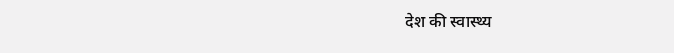देश की स्वास्थ्य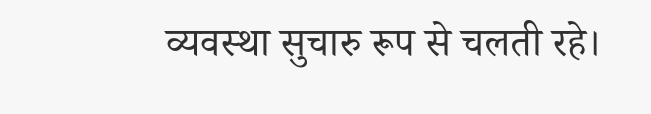व्यवस्था सुचारु रूप से चलती रहे।